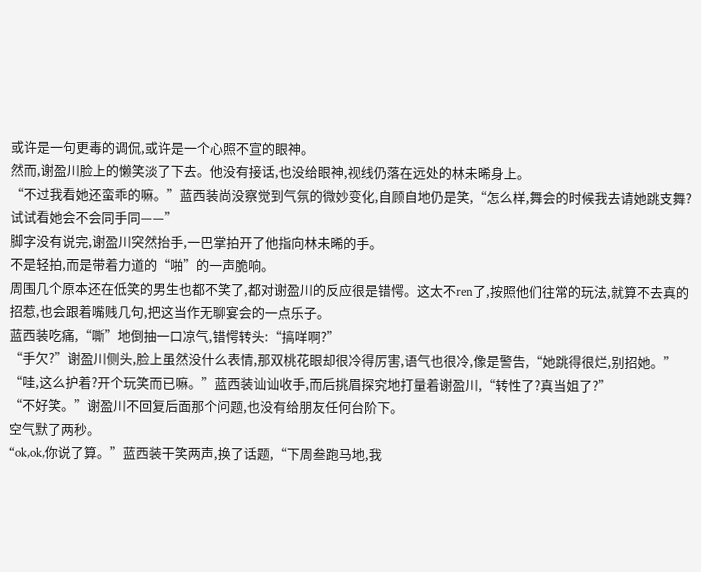或许是一句更毒的调侃,或许是一个心照不宣的眼神。
然而,谢盈川脸上的懒笑淡了下去。他没有接话,也没给眼神,视线仍落在远处的林未晞身上。
“不过我看她还蛮乖的嘛。”蓝西装尚没察觉到气氛的微妙变化,自顾自地仍是笑,“怎么样,舞会的时候我去请她跳支舞?试试看她会不会同手同——”
脚字没有说完,谢盈川突然抬手,一巴掌拍开了他指向林未晞的手。
不是轻拍,而是带着力道的“啪”的一声脆响。
周围几个原本还在低笑的男生也都不笑了,都对谢盈川的反应很是错愕。这太不ren了,按照他们往常的玩法,就算不去真的招惹,也会跟着嘴贱几句,把这当作无聊宴会的一点乐子。
蓝西装吃痛,“嘶”地倒抽一口凉气,错愕转头:“搞咩啊?”
“手欠?”谢盈川侧头,脸上虽然没什么表情,那双桃花眼却很冷得厉害,语气也很冷,像是警告,“她跳得很烂,别招她。”
“哇,这么护着?开个玩笑而已嘛。”蓝西装讪讪收手,而后挑眉探究地打量着谢盈川,“转性了?真当姐了?”
“不好笑。”谢盈川不回复后面那个问题,也没有给朋友任何台阶下。
空气默了两秒。
“ok,ok,你说了算。”蓝西装干笑两声,换了话题,“下周叁跑马地,我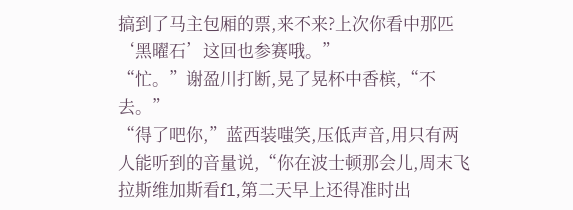搞到了马主包厢的票,来不来?上次你看中那匹‘黑曜石’这回也参赛哦。”
“忙。”谢盈川打断,晃了晃杯中香槟,“不去。”
“得了吧你,”蓝西装嗤笑,压低声音,用只有两人能听到的音量说,“你在波士顿那会儿,周末飞拉斯维加斯看f1,第二天早上还得准时出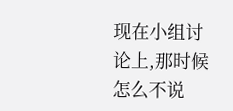现在小组讨论上,那时候怎么不说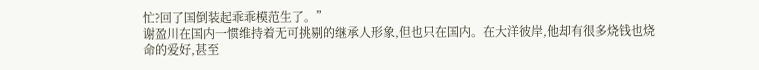忙?回了国倒装起乖乖模范生了。”
谢盈川在国内一惯维持着无可挑剔的继承人形象,但也只在国内。在大洋彼岸,他却有很多烧钱也烧命的爱好,甚至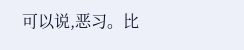可以说,恶习。比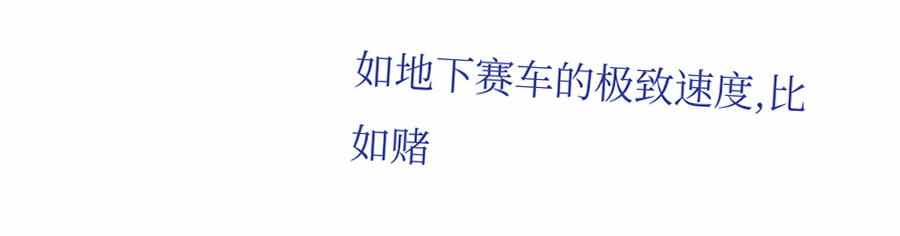如地下赛车的极致速度,比如赌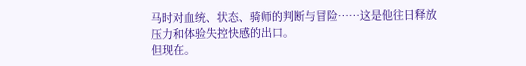马时对血统、状态、骑师的判断与冒险……这是他往日释放压力和体验失控快感的出口。
但现在。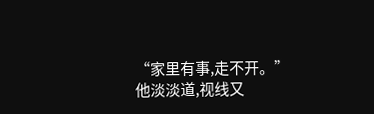“家里有事,走不开。”他淡淡道,视线又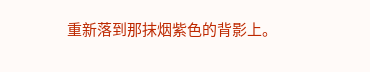重新落到那抹烟紫色的背影上。